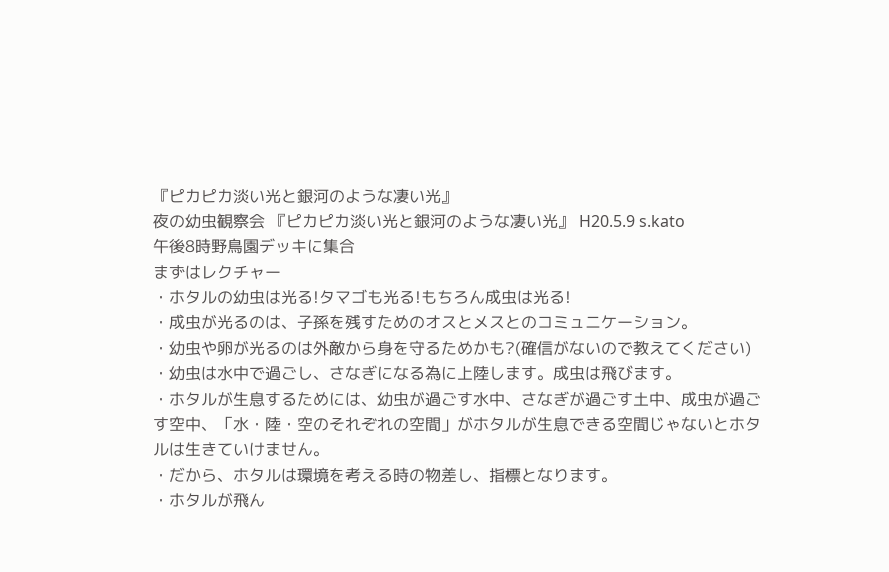『ピカピカ淡い光と銀河のような凄い光』
夜の幼虫観察会 『ピカピカ淡い光と銀河のような凄い光』 H20.5.9 s.kato
午後8時野鳥園デッキに集合
まずはレクチャー
・ホタルの幼虫は光る!タマゴも光る!もちろん成虫は光る!
・成虫が光るのは、子孫を残すためのオスとメスとのコミュニケーション。
・幼虫や卵が光るのは外敵から身を守るためかも?(確信がないので教えてください)
・幼虫は水中で過ごし、さなぎになる為に上陸します。成虫は飛びます。
・ホタルが生息するためには、幼虫が過ごす水中、さなぎが過ごす土中、成虫が過ご
す空中、「水・陸・空のそれぞれの空間」がホタルが生息できる空間じゃないとホタ
ルは生きていけません。
・だから、ホタルは環境を考える時の物差し、指標となります。
・ホタルが飛ん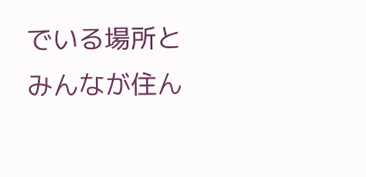でいる場所とみんなが住ん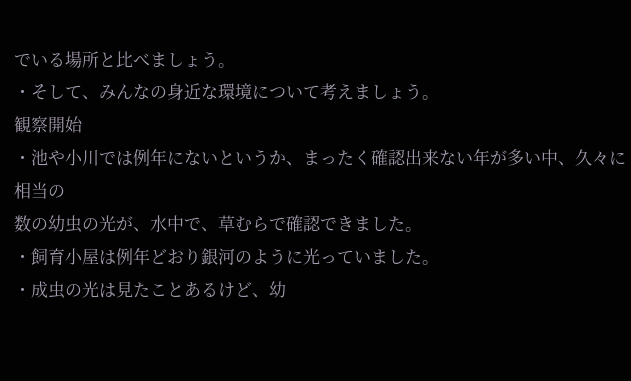でいる場所と比べましょう。
・そして、みんなの身近な環境について考えましょう。
観察開始
・池や小川では例年にないというか、まったく確認出来ない年が多い中、久々に相当の
数の幼虫の光が、水中で、草むらで確認できました。
・飼育小屋は例年どおり銀河のように光っていました。
・成虫の光は見たことあるけど、幼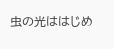虫の光ははじめ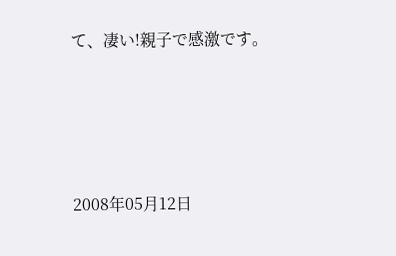て、凄い!親子で感激です。




2008年05月12日